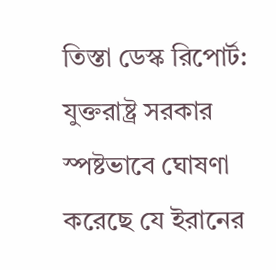তিস্তা ডেস্ক রিপোর্ট:
যুক্তরাষ্ট্র সরকার স্পষ্টভাবে ঘোষণা করেছে যে ইরানের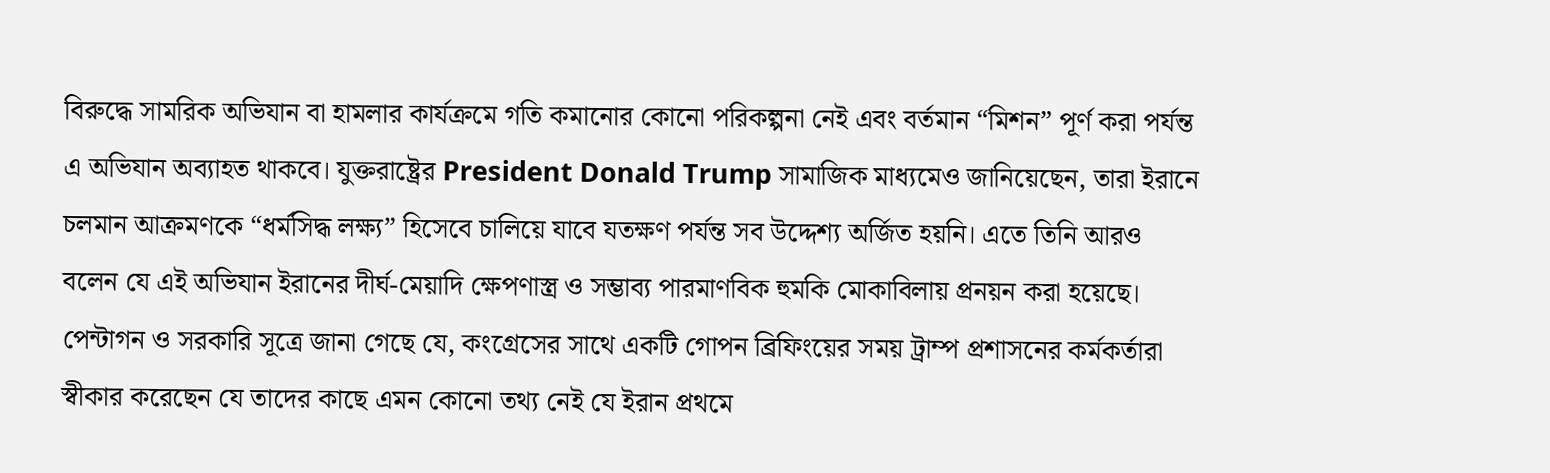বিরুদ্ধে সামরিক অভিযান বা হামলার কার্যক্রমে গতি কমানোর কোনো পরিকল্পনা নেই এবং বর্তমান “মিশন” পূর্ণ করা পর্যন্ত এ অভিযান অব্যাহত থাকবে। যুক্তরাষ্ট্রের President Donald Trump সামাজিক মাধ্যমেও জানিয়েছেন, তারা ইরানে চলমান আক্রমণকে “ধর্মসিদ্ধ লক্ষ্য” হিসেবে চালিয়ে যাবে যতক্ষণ পর্যন্ত সব উদ্দেশ্য অর্জিত হয়নি। এতে তিনি আরও বলেন যে এই অভিযান ইরানের দীর্ঘ‑মেয়াদি ক্ষেপণাস্ত্র ও সম্ভাব্য পারমাণবিক হুমকি মোকাবিলায় প্রনয়ন করা হয়েছে।
পেন্টাগন ও সরকারি সূত্রে জানা গেছে যে, কংগ্রেসের সাথে একটি গোপন ব্রিফিংয়ের সময় ট্রাম্প প্রশাসনের কর্মকর্তারা স্বীকার করেছেন যে তাদের কাছে এমন কোনো তথ্য নেই যে ইরান প্রথমে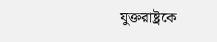যুক্তরাষ্ট্রকে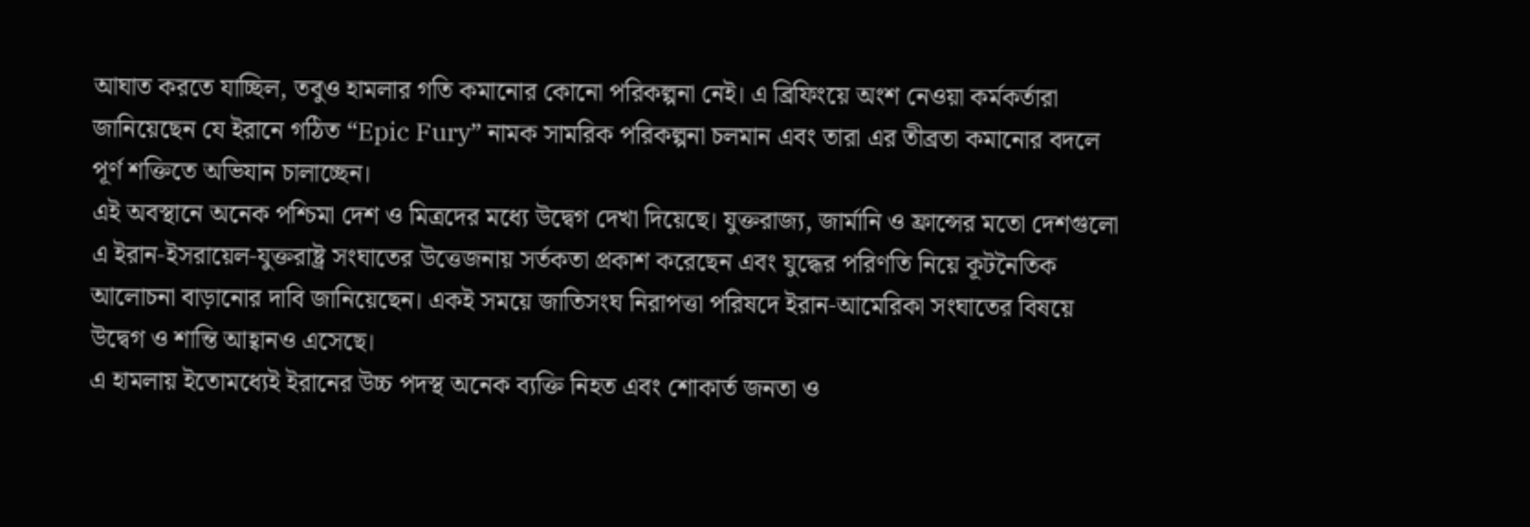আঘাত করতে যাচ্ছিল, তবুও হামলার গতি কমানোর কোনো পরিকল্পনা নেই। এ ব্রিফিংয়ে অংশ নেওয়া কর্মকর্তারা জানিয়েছেন যে ইরানে গঠিত “Epic Fury” নামক সামরিক পরিকল্পনা চলমান এবং তারা এর তীব্রতা কমানোর বদলে পূর্ণ শক্তিতে অভিযান চালাচ্ছেন।
এই অবস্থানে অনেক পশ্চিমা দেশ ও মিত্রদের মধ্যে উদ্বেগ দেখা দিয়েছে। যুক্তরাজ্য, জার্মানি ও ফ্রান্সের মতো দেশগুলো এ ইরান‑ইসরায়েল‑যুক্তরাষ্ট্র সংঘাতের উত্তেজনায় সর্তকতা প্রকাশ করেছেন এবং যুদ্ধের পরিণতি নিয়ে কূটনৈতিক আলোচনা বাড়ানোর দাবি জানিয়েছেন। একই সময়ে জাতিসংঘ নিরাপত্তা পরিষদে ইরান‑আমেরিকা সংঘাতের বিষয়ে উদ্বেগ ও শান্তি আহ্বানও এসেছে।
এ হামলায় ইতোমধ্যেই ইরানের উচ্চ পদস্থ অনেক ব্যক্তি নিহত এবং শোকার্ত জনতা ও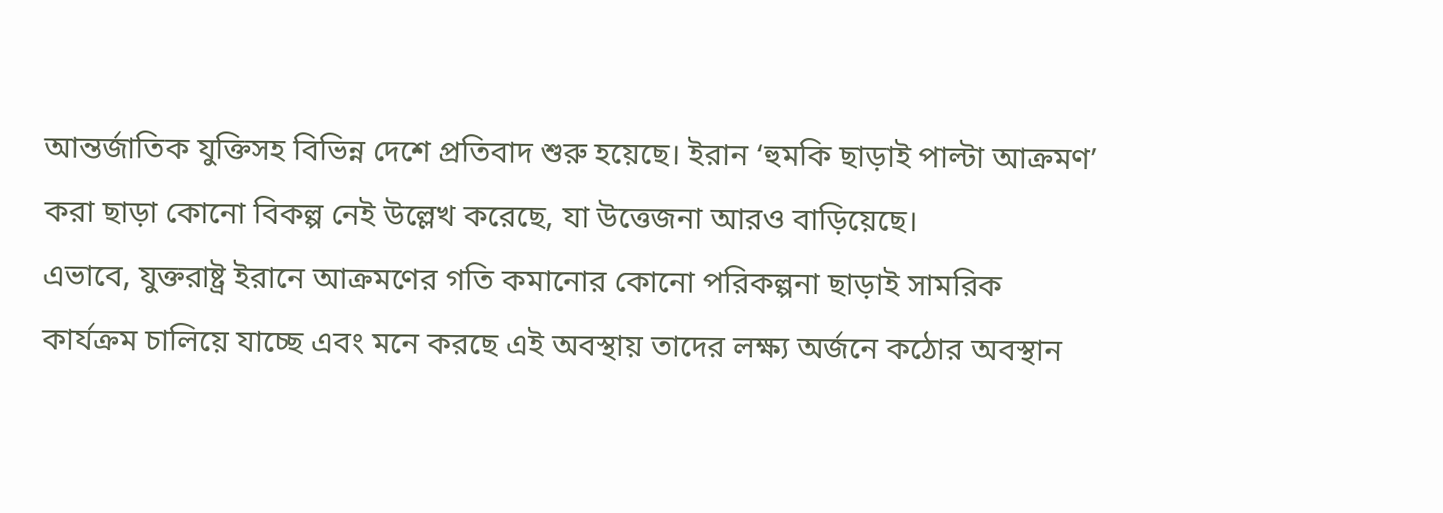আন্তর্জাতিক যুক্তিসহ বিভিন্ন দেশে প্রতিবাদ শুরু হয়েছে। ইরান ‘হুমকি ছাড়াই পাল্টা আক্রমণ’ করা ছাড়া কোনো বিকল্প নেই উল্লেখ করেছে, যা উত্তেজনা আরও বাড়িয়েছে।
এভাবে, যুক্তরাষ্ট্র ইরানে আক্রমণের গতি কমানোর কোনো পরিকল্পনা ছাড়াই সামরিক কার্যক্রম চালিয়ে যাচ্ছে এবং মনে করছে এই অবস্থায় তাদের লক্ষ্য অর্জনে কঠোর অবস্থান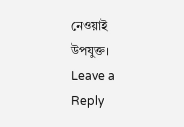নেওয়াই উপযুক্ত।
Leave a Reply